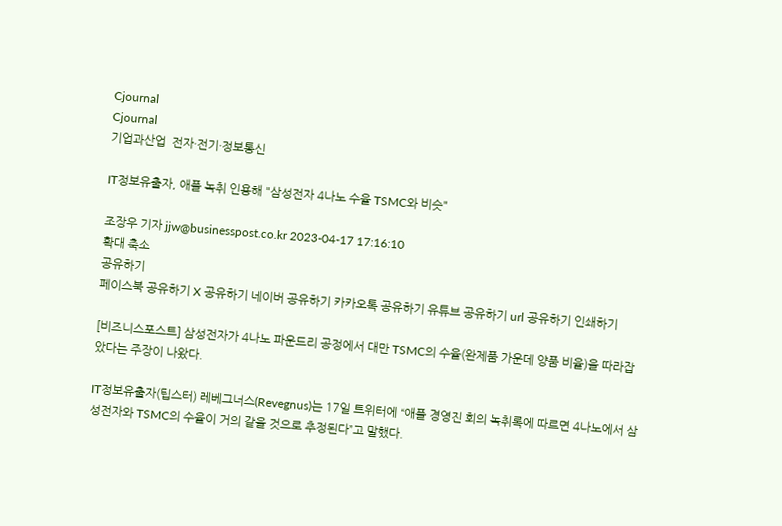Cjournal
Cjournal
기업과산업  전자·전기·정보통신

IT정보유출자, 애플 녹취 인용해 "삼성전자 4나노 수율 TSMC와 비슷"

조장우 기자 jjw@businesspost.co.kr 2023-04-17 17:16:10
확대 축소
공유하기
페이스북 공유하기 X 공유하기 네이버 공유하기 카카오톡 공유하기 유튜브 공유하기 url 공유하기 인쇄하기

[비즈니스포스트] 삼성전자가 4나노 파운드리 공정에서 대만 TSMC의 수율(완제품 가운데 양품 비율)을 따라잡았다는 주장이 나왔다.

IT정보유출자(팁스터) 레베그너스(Revegnus)는 17일 트위터에 “애플 경영진 회의 녹취록에 따르면 4나노에서 삼성전자와 TSMC의 수율이 거의 같을 것으로 추정된다”고 말했다.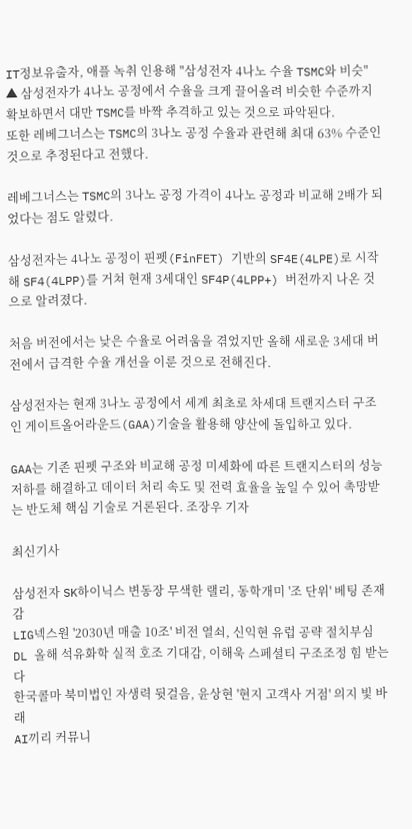IT정보유출자, 애플 녹취 인용해 "삼성전자 4나노 수율 TSMC와 비슷"
▲ 삼성전자가 4나노 공정에서 수율을 크게 끌어올려 비슷한 수준까지 확보하면서 대만 TSMC를 바짝 추격하고 있는 것으로 파악된다.
또한 레베그너스는 TSMC의 3나노 공정 수율과 관련해 최대 63% 수준인 것으로 추정된다고 전했다.

레베그너스는 TSMC의 3나노 공정 가격이 4나노 공정과 비교해 2배가 되었다는 점도 알렸다.

삼성전자는 4나노 공정이 핀펫(FinFET) 기반의 SF4E(4LPE)로 시작해 SF4(4LPP)를 거쳐 현재 3세대인 SF4P(4LPP+) 버전까지 나온 것으로 알려졌다.

처음 버전에서는 낮은 수율로 어려움을 겪었지만 올해 새로운 3세대 버전에서 급격한 수율 개선을 이룬 것으로 전해진다.

삼성전자는 현재 3나노 공정에서 세계 최초로 차세대 트랜지스터 구조인 게이트올어라운드(GAA)기술을 활용해 양산에 돌입하고 있다.

GAA는 기존 핀펫 구조와 비교해 공정 미세화에 따른 트랜지스터의 성능 저하를 해결하고 데이터 처리 속도 및 전력 효율을 높일 수 있어 촉망받는 반도체 핵심 기술로 거론된다. 조장우 기자

최신기사

삼성전자 SK하이닉스 변동장 무색한 랠리, 동학개미 '조 단위' 베팅 존재감
LIG넥스원 '2030년 매출 10조' 비전 열쇠, 신익현 유럽 공략 절치부심
DL 올해 석유화학 실적 호조 기대감, 이해욱 스페셜티 구조조정 힘 받는다
한국콜마 북미법인 자생력 뒷걸음, 윤상현 '현지 고객사 거점' 의지 빛 바래
AI끼리 커뮤니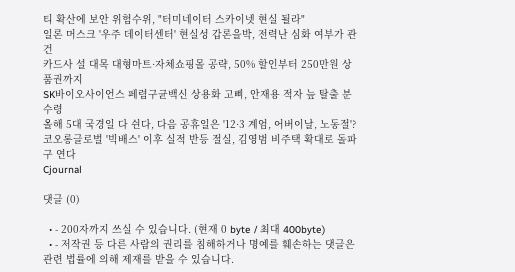티 확산에 보안 위험수위, "터미네이터 스카이넷 현실 될라"
일론 머스크 '우주 데이터센터' 현실성 갑론을박, 전력난 심화 여부가 관건
카드사 설 대목 대형마트·자체쇼핑몰 공략, 50% 할인부터 250만원 상품권까지
SK바이오사이언스 페렴구균백신 상용화 고삐, 안재용 적자 늪 탈출 분수령
올해 5대 국경일 다 쉰다, 다음 공휴일은 '12·3 계엄, 어버이날, 노동절'?
코오롱글로벌 '빅배스' 이후 실적 반등 절실, 김영범 비주택 확대로 돌파구 연다
Cjournal

댓글 (0)

  • - 200자까지 쓰실 수 있습니다. (현재 0 byte / 최대 400byte)
  • - 저작권 등 다른 사람의 권리를 침해하거나 명예를 훼손하는 댓글은 관련 법률에 의해 제재를 받을 수 있습니다.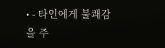• - 타인에게 불쾌감을 주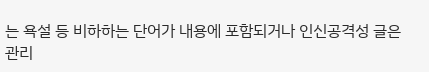는 욕설 등 비하하는 단어가 내용에 포함되거나 인신공격성 글은 관리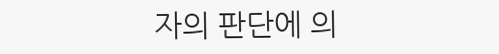자의 판단에 의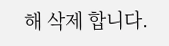해 삭제 합니다.